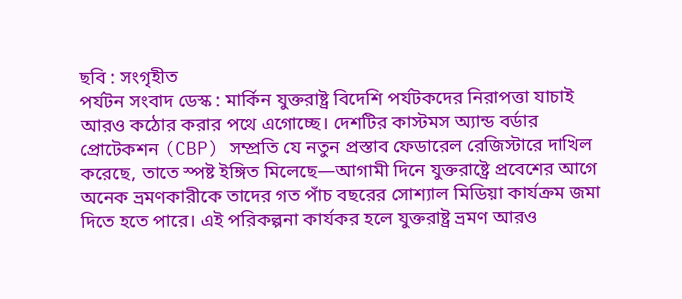ছবি : সংগৃহীত
পর্যটন সংবাদ ডেস্ক : মার্কিন যুক্তরাষ্ট্র বিদেশি পর্যটকদের নিরাপত্তা যাচাই আরও কঠোর করার পথে এগোচ্ছে। দেশটির কাস্টমস অ্যান্ড বর্ডার প্রোটেকশন (CBP) সম্প্রতি যে নতুন প্রস্তাব ফেডারেল রেজিস্টারে দাখিল করেছে, তাতে স্পষ্ট ইঙ্গিত মিলেছে—আগামী দিনে যুক্তরাষ্ট্রে প্রবেশের আগে অনেক ভ্রমণকারীকে তাদের গত পাঁচ বছরের সোশ্যাল মিডিয়া কার্যক্রম জমা দিতে হতে পারে। এই পরিকল্পনা কার্যকর হলে যুক্তরাষ্ট্র ভ্রমণ আরও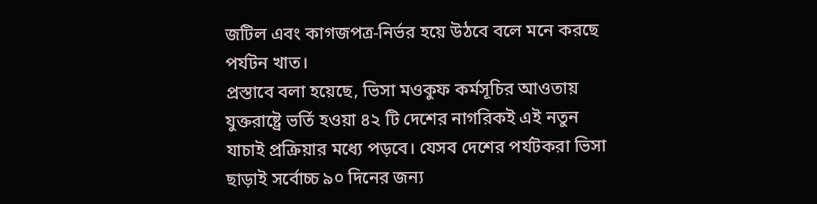জটিল এবং কাগজপত্র-নির্ভর হয়ে উঠবে বলে মনে করছে পর্যটন খাত।
প্রস্তাবে বলা হয়েছে, ভিসা মওকুফ কর্মসূচির আওতায় যুক্তরাষ্ট্রে ভর্তি হওয়া ৪২ টি দেশের নাগরিকই এই নতুন যাচাই প্রক্রিয়ার মধ্যে পড়বে। যেসব দেশের পর্যটকরা ভিসা ছাড়াই সর্বোচ্চ ৯০ দিনের জন্য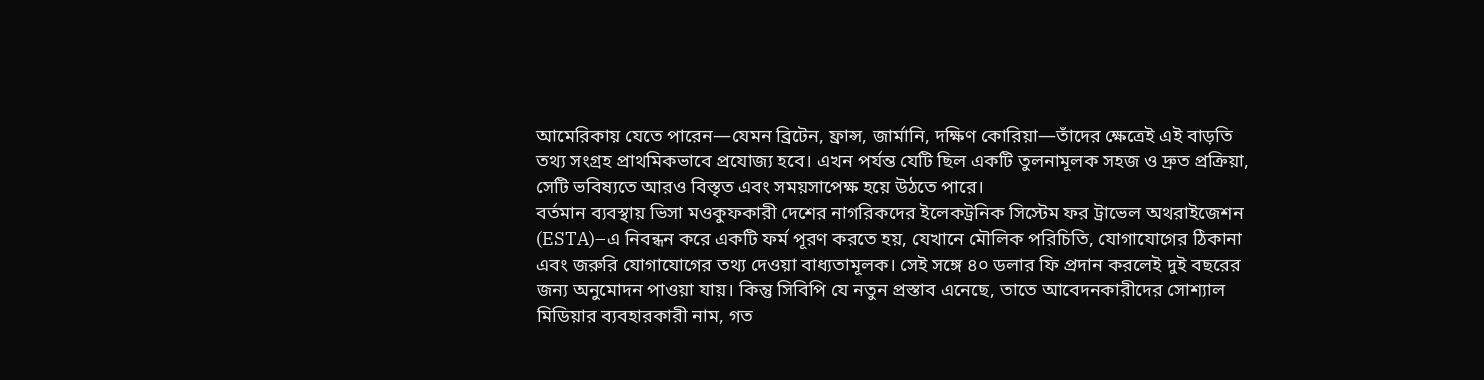আমেরিকায় যেতে পারেন—যেমন ব্রিটেন, ফ্রান্স, জার্মানি, দক্ষিণ কোরিয়া—তাঁদের ক্ষেত্রেই এই বাড়তি তথ্য সংগ্রহ প্রাথমিকভাবে প্রযোজ্য হবে। এখন পর্যন্ত যেটি ছিল একটি তুলনামূলক সহজ ও দ্রুত প্রক্রিয়া, সেটি ভবিষ্যতে আরও বিস্তৃত এবং সময়সাপেক্ষ হয়ে উঠতে পারে।
বর্তমান ব্যবস্থায় ভিসা মওকুফকারী দেশের নাগরিকদের ইলেকট্রনিক সিস্টেম ফর ট্রাভেল অথরাইজেশন (ESTA)–এ নিবন্ধন করে একটি ফর্ম পূরণ করতে হয়, যেখানে মৌলিক পরিচিতি, যোগাযোগের ঠিকানা এবং জরুরি যোগাযোগের তথ্য দেওয়া বাধ্যতামূলক। সেই সঙ্গে ৪০ ডলার ফি প্রদান করলেই দুই বছরের জন্য অনুমোদন পাওয়া যায়। কিন্তু সিবিপি যে নতুন প্রস্তাব এনেছে, তাতে আবেদনকারীদের সোশ্যাল মিডিয়ার ব্যবহারকারী নাম, গত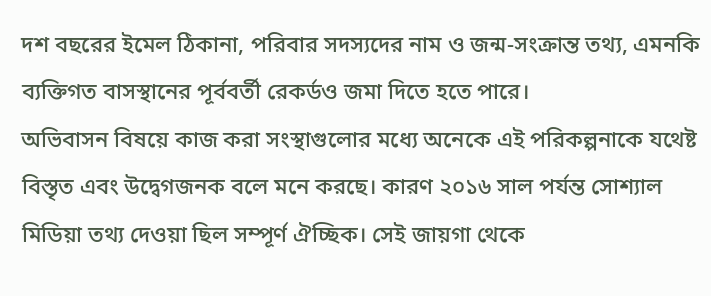দশ বছরের ইমেল ঠিকানা, পরিবার সদস্যদের নাম ও জন্ম-সংক্রান্ত তথ্য, এমনকি ব্যক্তিগত বাসস্থানের পূর্ববর্তী রেকর্ডও জমা দিতে হতে পারে।
অভিবাসন বিষয়ে কাজ করা সংস্থাগুলোর মধ্যে অনেকে এই পরিকল্পনাকে যথেষ্ট বিস্তৃত এবং উদ্বেগজনক বলে মনে করছে। কারণ ২০১৬ সাল পর্যন্ত সোশ্যাল মিডিয়া তথ্য দেওয়া ছিল সম্পূর্ণ ঐচ্ছিক। সেই জায়গা থেকে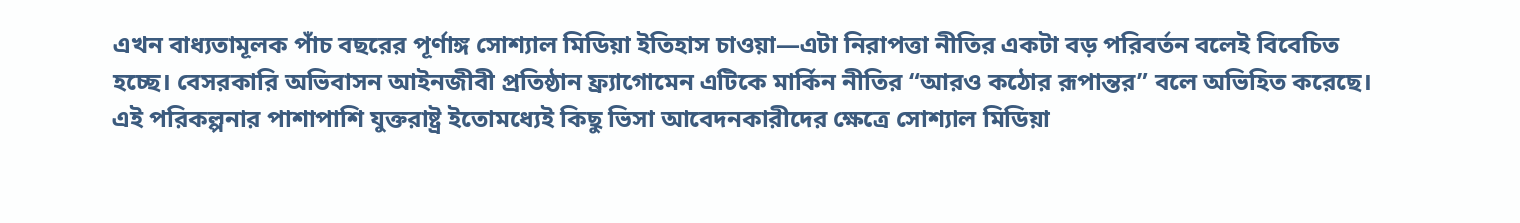এখন বাধ্যতামূলক পাঁচ বছরের পূর্ণাঙ্গ সোশ্যাল মিডিয়া ইতিহাস চাওয়া—এটা নিরাপত্তা নীতির একটা বড় পরিবর্তন বলেই বিবেচিত হচ্ছে। বেসরকারি অভিবাসন আইনজীবী প্রতিষ্ঠান ফ্র্যাগোমেন এটিকে মার্কিন নীতির “আরও কঠোর রূপান্তর” বলে অভিহিত করেছে।
এই পরিকল্পনার পাশাপাশি যুক্তরাষ্ট্র ইতোমধ্যেই কিছু ভিসা আবেদনকারীদের ক্ষেত্রে সোশ্যাল মিডিয়া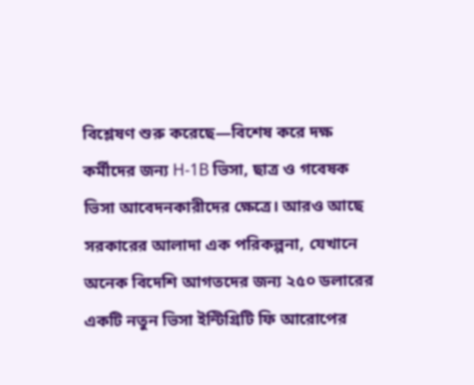বিশ্লেষণ শুরু করেছে—বিশেষ করে দক্ষ কর্মীদের জন্য H-1B ভিসা, ছাত্র ও গবেষক ভিসা আবেদনকারীদের ক্ষেত্রে। আরও আছে সরকারের আলাদা এক পরিকল্পনা, যেখানে অনেক বিদেশি আগতদের জন্য ২৫০ ডলারের একটি নতুন ভিসা ইন্টিগ্রিটি ফি আরোপের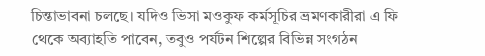চিন্তাভাবনা চলছে। যদিও ভিসা মওকুফ কর্মসূচির ভ্রমণকারীরা এ ফি থেকে অব্যাহতি পাবেন, তবুও পর্যটন শিল্পের বিভিন্ন সংগঠন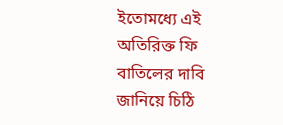ইতোমধ্যে এই অতিরিক্ত ফি বাতিলের দাবি জানিয়ে চিঠি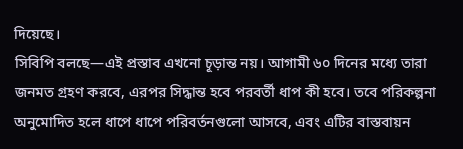দিয়েছে।
সিবিপি বলছে—এই প্রস্তাব এখনো চূড়ান্ত নয়। আগামী ৬০ দিনের মধ্যে তারা জনমত গ্রহণ করবে, এরপর সিদ্ধান্ত হবে পরবর্তী ধাপ কী হবে। তবে পরিকল্পনা অনুমোদিত হলে ধাপে ধাপে পরিবর্তনগুলো আসবে, এবং এটির বাস্তবায়ন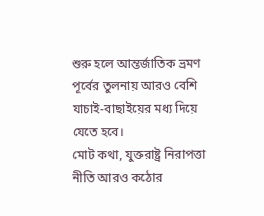শুরু হলে আন্তর্জাতিক ভ্রমণ পূর্বের তুলনায় আরও বেশি যাচাই-বাছাইয়ের মধ্য দিয়ে যেতে হবে।
মোট কথা, যুক্তরাষ্ট্র নিরাপত্তা নীতি আরও কঠোর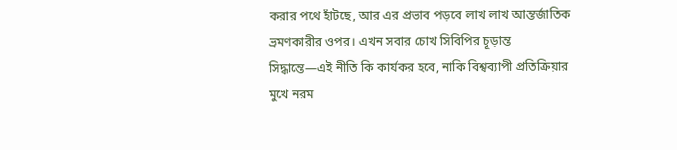করার পথে হাঁটছে, আর এর প্রভাব পড়বে লাখ লাখ আন্তর্জাতিক ভ্রমণকারীর ওপর। এখন সবার চোখ সিবিপির চূড়ান্ত সিদ্ধান্তে—এই নীতি কি কার্যকর হবে, নাকি বিশ্বব্যাপী প্রতিক্রিয়ার মুখে নরম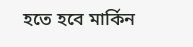হতে হবে মার্কিন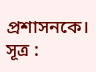প্রশাসনকে।
সূত্র :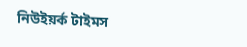নিউইয়র্ক টাইমস